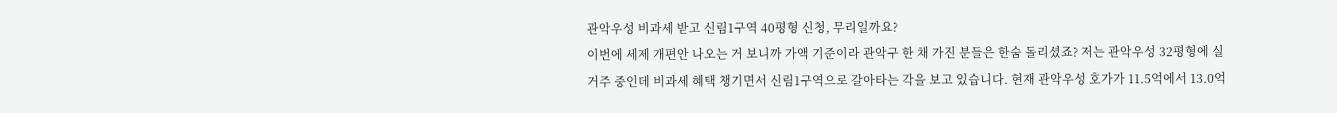관악우성 비과세 받고 신림1구역 40평형 신청, 무리일까요?
이번에 세제 개편안 나오는 거 보니까 가액 기준이라 관악구 한 채 가진 분들은 한숨 돌리셨죠? 저는 관악우성 32평형에 실거주 중인데 비과세 혜택 챙기면서 신림1구역으로 갈아타는 각을 보고 있습니다. 현재 관악우성 호가가 11.5억에서 13.0억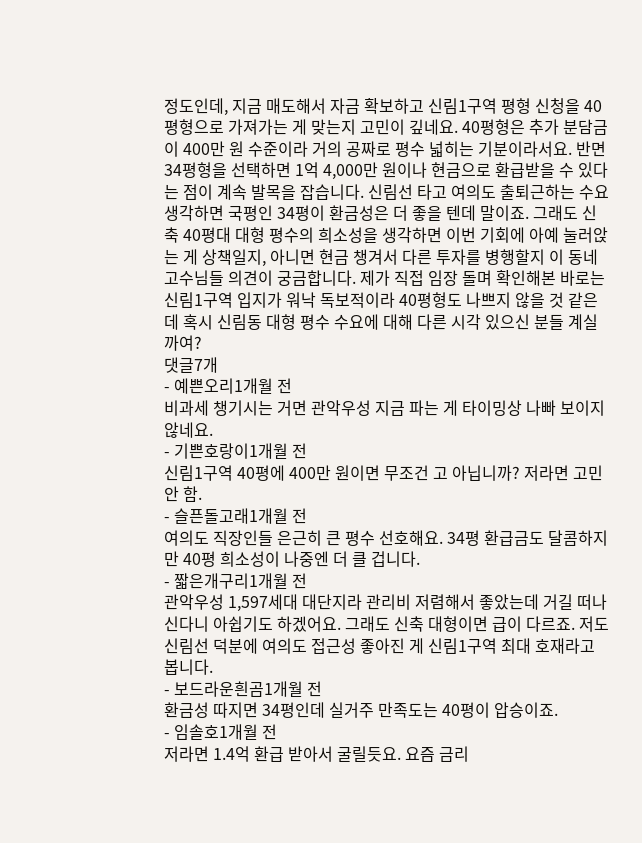정도인데, 지금 매도해서 자금 확보하고 신림1구역 평형 신청을 40평형으로 가져가는 게 맞는지 고민이 깊네요. 40평형은 추가 분담금이 400만 원 수준이라 거의 공짜로 평수 넓히는 기분이라서요. 반면 34평형을 선택하면 1억 4,000만 원이나 현금으로 환급받을 수 있다는 점이 계속 발목을 잡습니다. 신림선 타고 여의도 출퇴근하는 수요 생각하면 국평인 34평이 환금성은 더 좋을 텐데 말이죠. 그래도 신축 40평대 대형 평수의 희소성을 생각하면 이번 기회에 아예 눌러앉는 게 상책일지, 아니면 현금 챙겨서 다른 투자를 병행할지 이 동네 고수님들 의견이 궁금합니다. 제가 직접 임장 돌며 확인해본 바로는 신림1구역 입지가 워낙 독보적이라 40평형도 나쁘지 않을 것 같은데 혹시 신림동 대형 평수 수요에 대해 다른 시각 있으신 분들 계실까여?
댓글7개
- 예쁜오리1개월 전
비과세 챙기시는 거면 관악우성 지금 파는 게 타이밍상 나빠 보이지 않네요.
- 기쁜호랑이1개월 전
신림1구역 40평에 400만 원이면 무조건 고 아닙니까? 저라면 고민 안 함.
- 슬픈돌고래1개월 전
여의도 직장인들 은근히 큰 평수 선호해요. 34평 환급금도 달콤하지만 40평 희소성이 나중엔 더 클 겁니다.
- 짧은개구리1개월 전
관악우성 1,597세대 대단지라 관리비 저렴해서 좋았는데 거길 떠나신다니 아쉽기도 하겠어요. 그래도 신축 대형이면 급이 다르죠. 저도 신림선 덕분에 여의도 접근성 좋아진 게 신림1구역 최대 호재라고 봅니다.
- 보드라운흰곰1개월 전
환금성 따지면 34평인데 실거주 만족도는 40평이 압승이죠.
- 임솔호1개월 전
저라면 1.4억 환급 받아서 굴릴듯요. 요즘 금리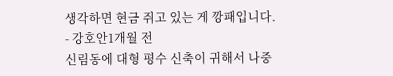생각하면 현금 쥐고 있는 게 깡패입니다.
- 강호안1개월 전
신림동에 대형 평수 신축이 귀해서 나중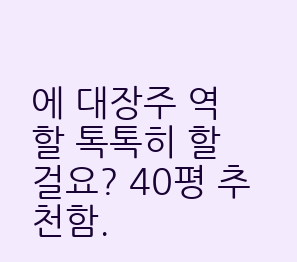에 대장주 역할 톡톡히 할걸요? 40평 추천함.